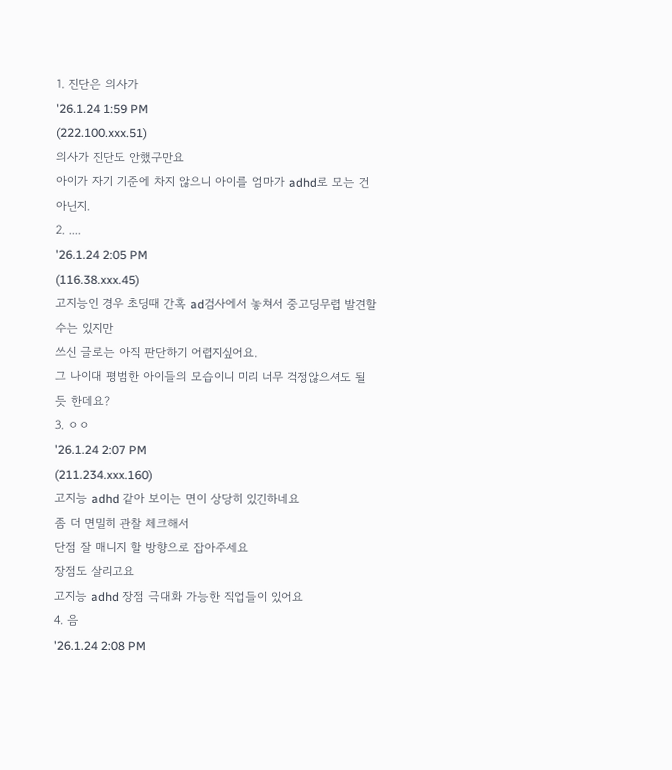1. 진단은 의사가
'26.1.24 1:59 PM
(222.100.xxx.51)
의사가 진단도 안했구만요
아이가 자기 기준에 차지 않으니 아이를 엄마가 adhd로 모는 건 아닌지.
2. ....
'26.1.24 2:05 PM
(116.38.xxx.45)
고지능인 경우 초딩때 간혹 ad검사에서 놓쳐서 중고딩무렵 발견할 수는 있지만
쓰신 글로는 아직 판단하기 어렵지싶어요.
그 나이대 평범한 아이들의 모습이니 미리 너무 걱정않으셔도 될 듯 한데요?
3. ㅇㅇ
'26.1.24 2:07 PM
(211.234.xxx.160)
고지능 adhd 같아 보이는 면이 상당히 있긴하네요
좀 더 면밀히 관찰 체크해서
단점 잘 매니지 할 방향으로 잡아주세요
장점도 살리고요
고지능 adhd 장점 극대화 가능한 직업들이 있어요
4. 음
'26.1.24 2:08 PM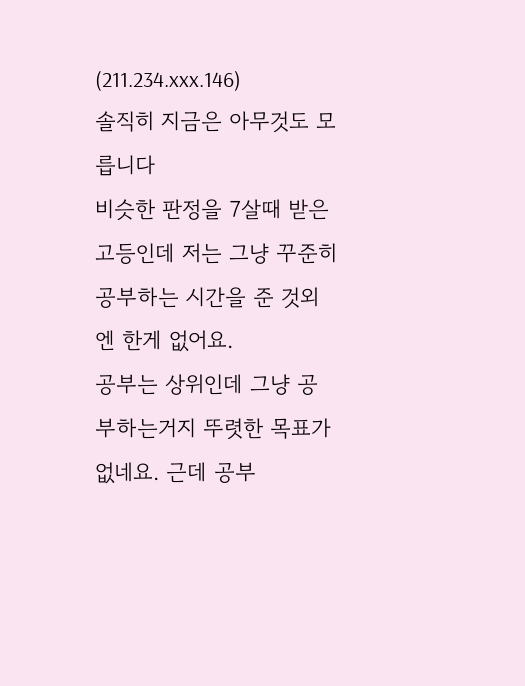(211.234.xxx.146)
솔직히 지금은 아무것도 모릅니다
비슷한 판정을 7살때 받은 고등인데 저는 그냥 꾸준히 공부하는 시간을 준 것외엔 한게 없어요.
공부는 상위인데 그냥 공부하는거지 뚜렷한 목표가 없네요. 근데 공부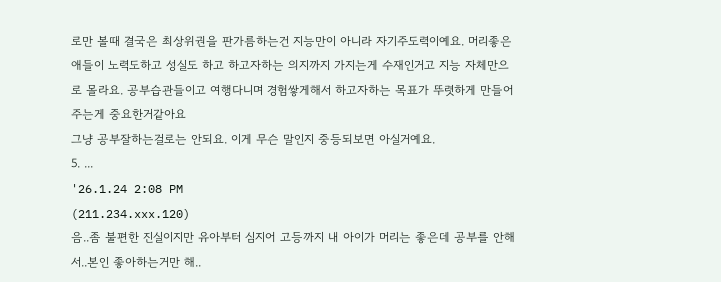로만 볼때 결국은 최상위권을 판가름하는건 지능만이 아니라 자기주도력이예요. 머리좋은 애들이 노력도하고 성실도 하고 하고자하는 의지까지 가지는게 수재인거고 지능 자체만으로 몰라요. 공부습관들이고 여행다니며 경험쌓게해서 하고자하는 목표가 뚜렷하게 만들어주는게 중요한거같아요
그냥 공부잘하는걸로는 안되요. 이게 무슨 말인지 중등되보면 아실거예요.
5. ...
'26.1.24 2:08 PM
(211.234.xxx.120)
음..좀 불편한 진실이지만 유아부터 심지어 고등까지 내 아이가 머리는 좋은데 공부를 안해서..본인 좋아하는거만 해..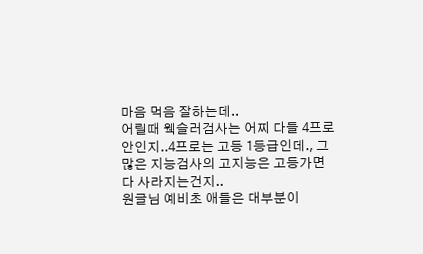마음 먹음 잘하는데..
어릴때 웩슬러검사는 어찌 다들 4프로안인지..4프로는 고등 1등급인데., 그 많은 지능검사의 고지능은 고등가면 다 사라지는건지..
원글님 예비초 애들은 대부분이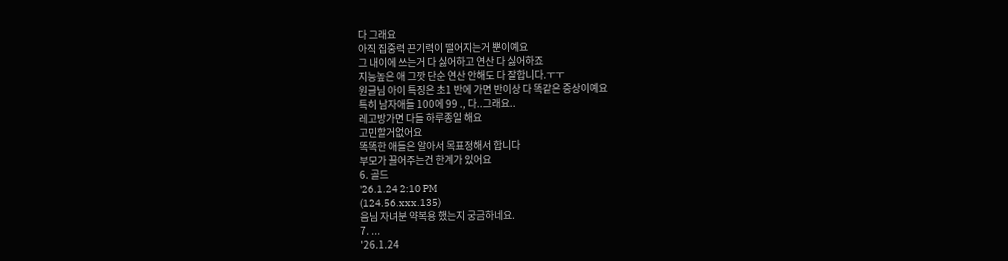다 그래요
아직 집중력 끈기력이 떨어지는거 뿐이예요
그 내이에 쓰는거 다 싫어하고 연산 다 싫어하죠
지능높은 애 그깟 단순 연산 안해도 다 잘합니다.ㅜㅜ
원글님 아이 특징은 초1 반에 가면 반이상 다 똑같은 증상이예요
특히 남자애들 100에 99 ., 다..그래요..
레고방가면 다들 하루종일 해요
고민할거없어요
똑똑한 애들은 알아서 목표정해서 합니다
부모가 끌어주는건 한계가 있어요
6. 골드
'26.1.24 2:10 PM
(124.56.xxx.135)
음님 자녀분 약복용 했는지 궁금하네요.
7. ...
'26.1.24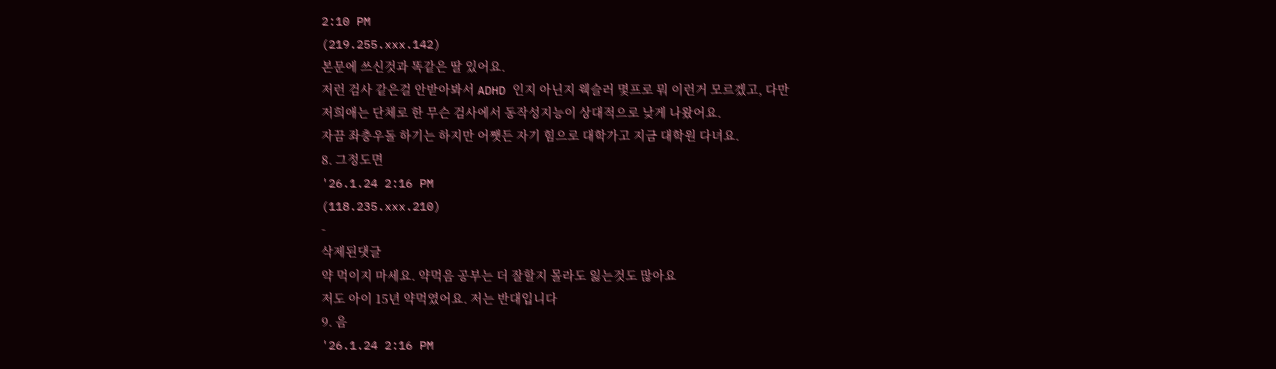2:10 PM
(219.255.xxx.142)
본문에 쓰신것과 똑같은 딸 있어요.
저런 검사 같은걸 안받아봐서 ADHD 인지 아닌지 웩슬러 몇프로 뭐 이런거 모르겠고, 다만
저희애는 단체로 한 무슨 검사에서 동작성지능이 상대적으로 낮게 나왔어요.
자끔 좌충우돌 하기는 하지만 어쨋든 자기 힘으로 대학가고 지금 대학원 다녀요.
8. 그정도면
'26.1.24 2:16 PM
(118.235.xxx.210)
-
삭제된댓글
약 먹이지 마세요. 약먹음 공부는 더 잘할지 몰라도 잃는것도 많아요
저도 아이 15년 약먹였어요. 저는 반대입니다
9. 음
'26.1.24 2:16 PM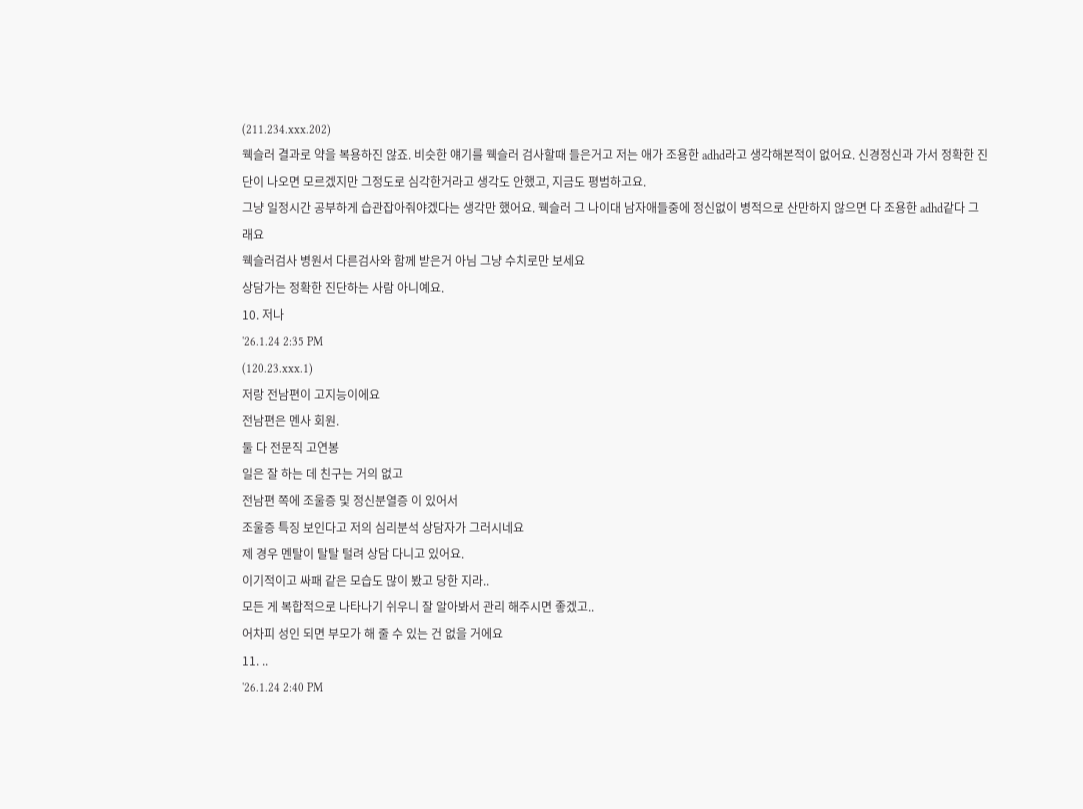(211.234.xxx.202)
웩슬러 결과로 약을 복용하진 않죠. 비슷한 얘기를 웩슬러 검사할때 들은거고 저는 애가 조용한 adhd라고 생각해본적이 없어요. 신경정신과 가서 정확한 진단이 나오면 모르겠지만 그정도로 심각한거라고 생각도 안했고, 지금도 평범하고요.
그냥 일정시간 공부하게 습관잡아줘야겠다는 생각만 했어요. 웩슬러 그 나이대 남자애들중에 정신없이 병적으로 산만하지 않으면 다 조용한 adhd같다 그래요
웩슬러검사 병원서 다른검사와 함께 받은거 아님 그냥 수치로만 보세요
상담가는 정확한 진단하는 사람 아니예요.
10. 저나
'26.1.24 2:35 PM
(120.23.xxx.1)
저랑 전남편이 고지능이에요
전남편은 멘사 회원.
둘 다 전문직 고연봉
일은 잘 하는 데 친구는 거의 없고
전남편 쪽에 조울증 및 정신분열증 이 있어서
조울증 특징 보인다고 저의 심리분석 상담자가 그러시네요
제 경우 멘탈이 탈탈 털려 상담 다니고 있어요.
이기적이고 싸패 같은 모습도 많이 봤고 당한 지라..
모든 게 복합적으로 나타나기 쉬우니 잘 알아봐서 관리 해주시면 좋겠고..
어차피 성인 되면 부모가 해 줄 수 있는 건 없을 거에요
11. ..
'26.1.24 2:40 PM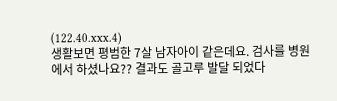(122.40.xxx.4)
생활보면 평범한 7살 남자아이 같은데요. 검사를 병원에서 하셨나요?? 결과도 골고루 발달 되었다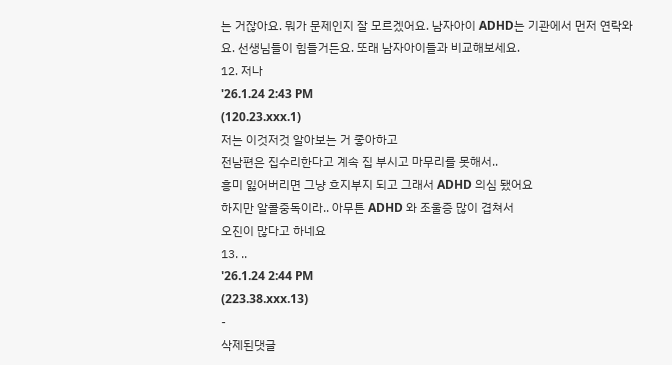는 거잖아요. 뭐가 문제인지 잘 모르겠어요. 남자아이 ADHD는 기관에서 먼저 연락와요. 선생님들이 힘들거든요. 또래 남자아이들과 비교해보세요.
12. 저나
'26.1.24 2:43 PM
(120.23.xxx.1)
저는 이것저것 알아보는 거 좋아하고
전남편은 집수리한다고 계속 집 부시고 마무리를 못해서..
흥미 잃어버리면 그냥 흐지부지 되고 그래서 ADHD 의심 됐어요
하지만 알콜중독이라.. 아무튼 ADHD 와 조울증 많이 겹쳐서
오진이 많다고 하네요
13. ..
'26.1.24 2:44 PM
(223.38.xxx.13)
-
삭제된댓글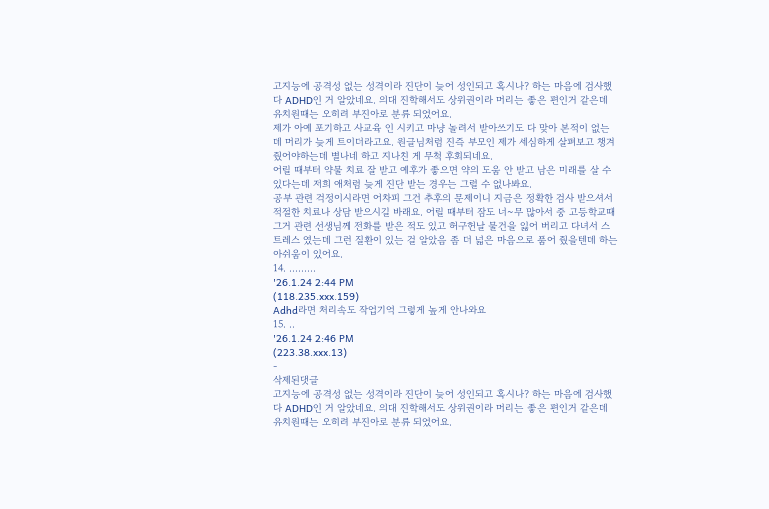고지능에 공격성 없는 성격이라 진단이 늦어 성인되고 혹시나? 하는 마음에 검사했다 ADHD인 거 알았네요. 의대 진학해서도 상위권이라 머리는 좋은 편인거 같은데 유치원때는 오히려 부진아로 분류 되었어요.
제가 아예 포기하고 사교육 인 시키고 마냥 놀려서 받아쓰기도 다 맞아 본적이 없는데 머리가 늦게 트이더라고요. 원글님처럼 진즉 부모인 제가 세심하게 살펴보고 챙겨줬어야하는데 별나네 하고 지나친 게 무척 후회되네요.
어릴 때부터 약물 치료 잘 받고 예후가 좋으면 약의 도움 안 받고 남은 미래를 살 수 있다는데 저희 애처럼 늦게 진단 받는 경우는 그럴 수 없나봐요.
공부 관련 걱정이시라면 어차피 그건 추후의 문제이니 지금은 정확한 검사 받으셔서 적절한 치료나 상담 받으시길 바래요. 어릴 때부터 잠도 너~무 많아서 중 고등학교때 그거 관련 선생님께 전화를 받은 적도 있고 허구헌날 물건을 잃어 버리고 다녀서 스트레스 였는데 그런 질환이 있는 걸 알았음 좀 더 넓은 마음으로 품어 줬을텐데 하는 아쉬움이 있어요.
14. .........
'26.1.24 2:44 PM
(118.235.xxx.159)
Adhd라면 처리속도 작업기억 그렇게 높게 안나와요
15. ..
'26.1.24 2:46 PM
(223.38.xxx.13)
-
삭제된댓글
고지능에 공격성 없는 성격이라 진단이 늦어 성인되고 혹시나? 하는 마음에 검사했다 ADHD인 거 알았네요. 의대 진학해서도 상위권이라 머리는 좋은 편인거 같은데 유치원때는 오히려 부진아로 분류 되었어요.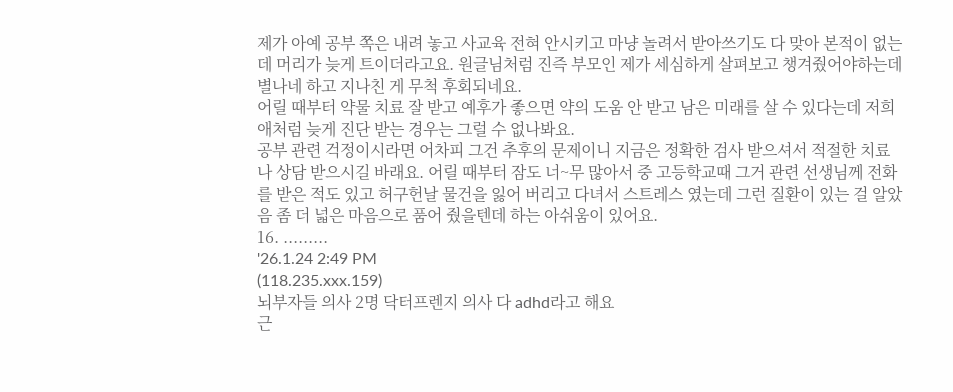제가 아예 공부 쪽은 내려 놓고 사교육 전혀 안시키고 마냥 놀려서 받아쓰기도 다 맞아 본적이 없는데 머리가 늦게 트이더라고요. 원글님처럼 진즉 부모인 제가 세심하게 살펴보고 챙겨줬어야하는데 별나네 하고 지나친 게 무척 후회되네요.
어릴 때부터 약물 치료 잘 받고 예후가 좋으면 약의 도움 안 받고 남은 미래를 살 수 있다는데 저희 애처럼 늦게 진단 받는 경우는 그럴 수 없나봐요.
공부 관련 걱정이시라면 어차피 그건 추후의 문제이니 지금은 정확한 검사 받으셔서 적절한 치료나 상담 받으시길 바래요. 어릴 때부터 잠도 너~무 많아서 중 고등학교때 그거 관련 선생님께 전화를 받은 적도 있고 허구헌날 물건을 잃어 버리고 다녀서 스트레스 였는데 그런 질환이 있는 걸 알았음 좀 더 넓은 마음으로 품어 줬을텐데 하는 아쉬움이 있어요.
16. .........
'26.1.24 2:49 PM
(118.235.xxx.159)
뇌부자들 의사 2명 닥터프렌지 의사 다 adhd라고 해요
근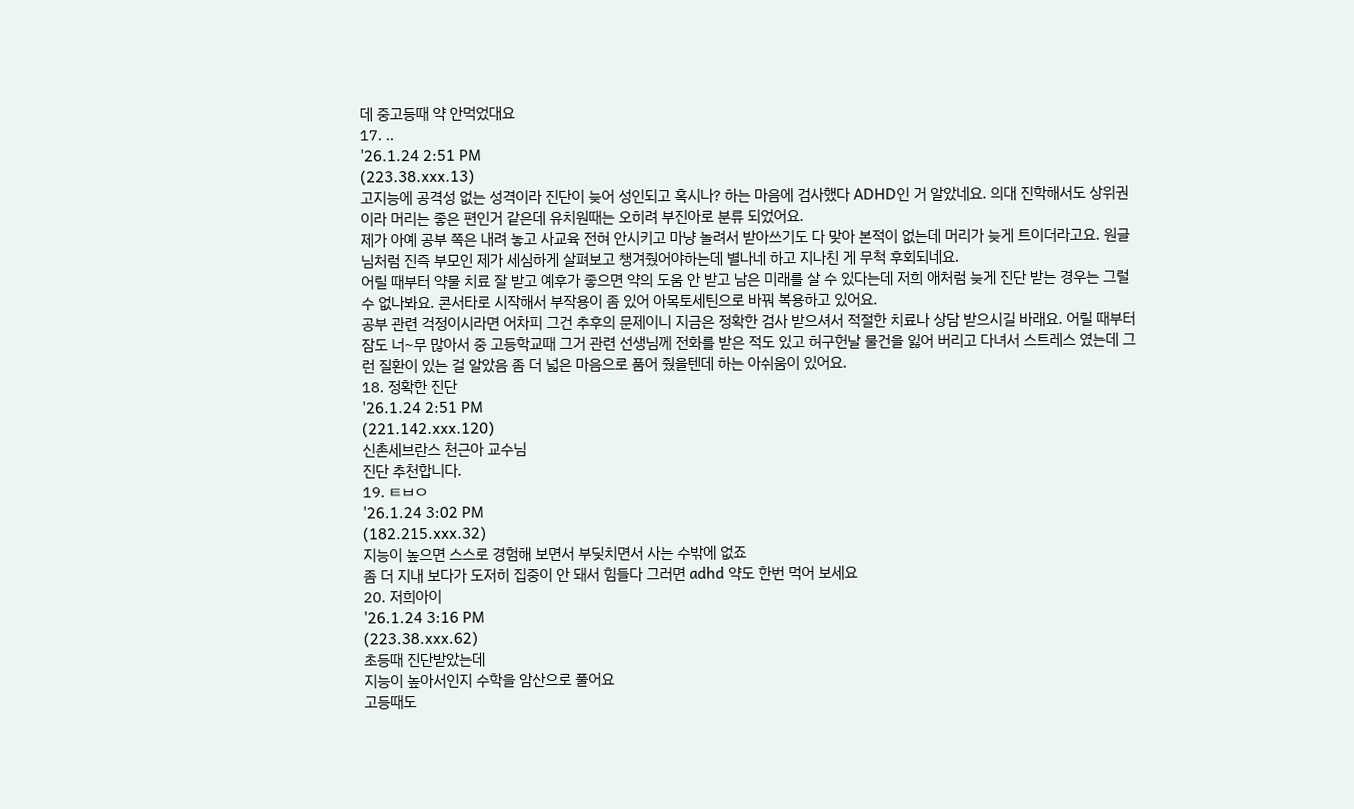데 중고등때 약 안먹었대요
17. ..
'26.1.24 2:51 PM
(223.38.xxx.13)
고지능에 공격성 없는 성격이라 진단이 늦어 성인되고 혹시나? 하는 마음에 검사했다 ADHD인 거 알았네요. 의대 진학해서도 상위권이라 머리는 좋은 편인거 같은데 유치원때는 오히려 부진아로 분류 되었어요.
제가 아예 공부 쪽은 내려 놓고 사교육 전혀 안시키고 마냥 놀려서 받아쓰기도 다 맞아 본적이 없는데 머리가 늦게 트이더라고요. 원글님처럼 진즉 부모인 제가 세심하게 살펴보고 챙겨줬어야하는데 별나네 하고 지나친 게 무척 후회되네요.
어릴 때부터 약물 치료 잘 받고 예후가 좋으면 약의 도움 안 받고 남은 미래를 살 수 있다는데 저희 애처럼 늦게 진단 받는 경우는 그럴 수 없나봐요. 콘서타로 시작해서 부작용이 좀 있어 아목토세틴으로 바꿔 복용하고 있어요.
공부 관련 걱정이시라면 어차피 그건 추후의 문제이니 지금은 정확한 검사 받으셔서 적절한 치료나 상담 받으시길 바래요. 어릴 때부터 잠도 너~무 많아서 중 고등학교때 그거 관련 선생님께 전화를 받은 적도 있고 허구헌날 물건을 잃어 버리고 다녀서 스트레스 였는데 그런 질환이 있는 걸 알았음 좀 더 넓은 마음으로 품어 줬을텐데 하는 아쉬움이 있어요.
18. 정확한 진단
'26.1.24 2:51 PM
(221.142.xxx.120)
신촌세브란스 천근아 교수님
진단 추천합니다.
19. ㅌㅂㅇ
'26.1.24 3:02 PM
(182.215.xxx.32)
지능이 높으면 스스로 경험해 보면서 부딪치면서 사는 수밖에 없죠
좀 더 지내 보다가 도저히 집중이 안 돼서 힘들다 그러면 adhd 약도 한번 먹어 보세요
20. 저희아이
'26.1.24 3:16 PM
(223.38.xxx.62)
초등때 진단받았는데
지능이 높아서인지 수학을 암산으로 풀어요
고등때도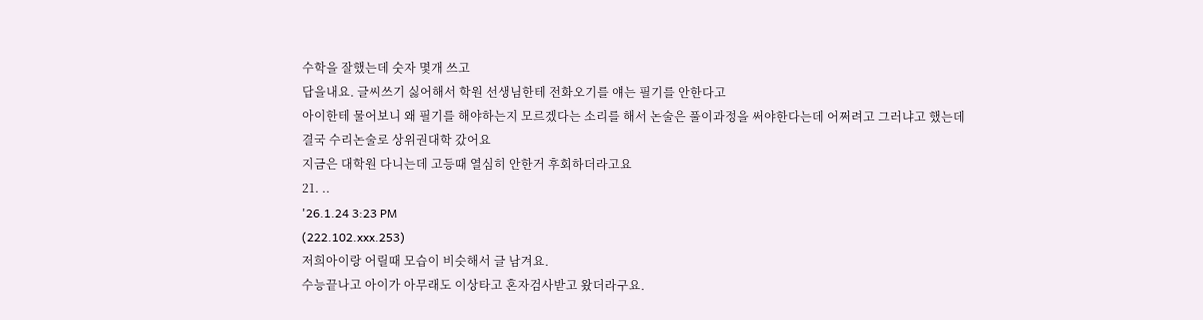수학을 잘했는데 숫자 몇개 쓰고
답을내요. 글씨쓰기 싫어해서 학원 선생님한테 전화오기를 얘는 필기를 안한다고
아이한테 물어보니 왜 필기를 해야하는지 모르겠다는 소리를 해서 논술은 풀이과정을 써야한다는데 어쩌려고 그러냐고 했는데
결국 수리논술로 상위권대학 갔어요
지금은 대학원 다니는데 고등때 열심히 안한거 후회하더라고요
21. ..
'26.1.24 3:23 PM
(222.102.xxx.253)
저희아이랑 어릴때 모습이 비슷해서 글 남겨요.
수능끝나고 아이가 아무래도 이상타고 혼자검사받고 왔더라구요.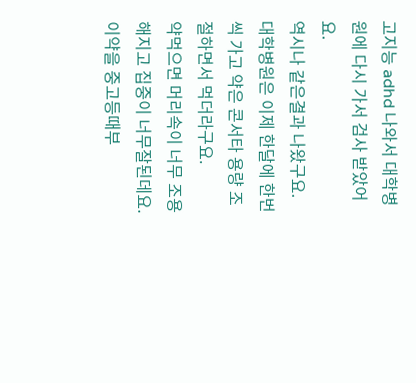고지능 adhd 나와서 대학병원에 다시 가서 검사 받았어요.
역시나 같은결과 나왔구요.
대학병원은 이제 한달에 한번씩 가고 약은 콘서타 용량 조절하면서 먹더라구요.
약먹으면 머리속이 너무 조용해지고 집중이 너무잘된데요.
이약을 중고등때부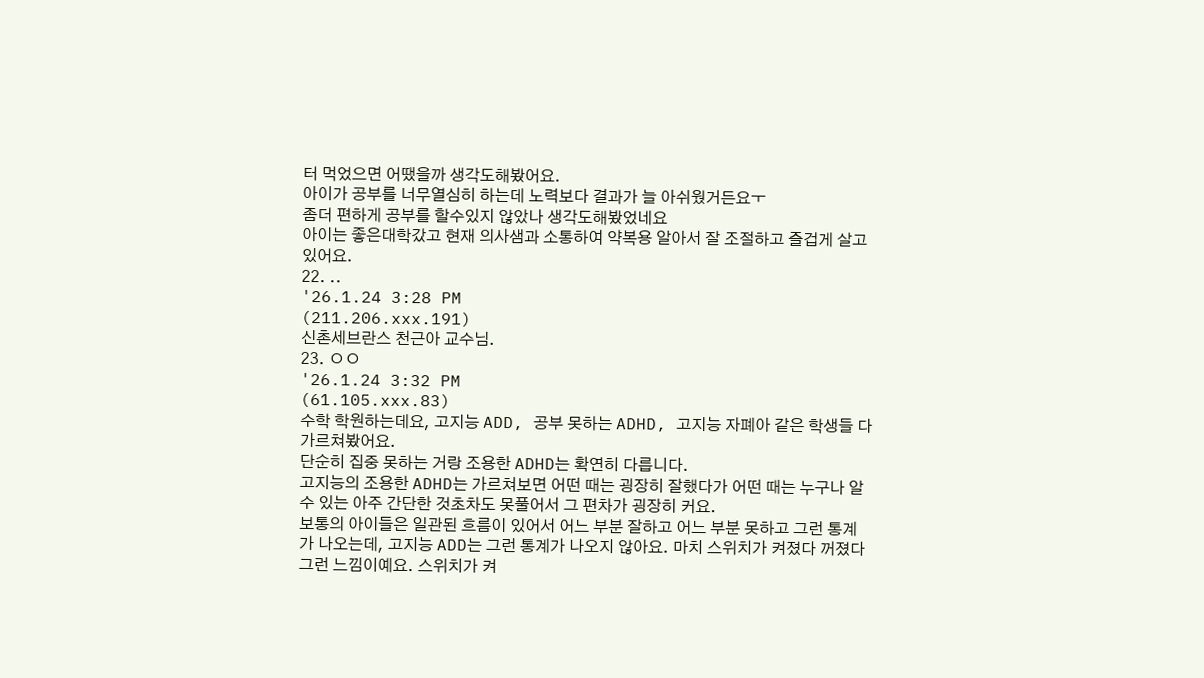터 먹었으면 어땠을까 생각도해봤어요.
아이가 공부를 너무열심히 하는데 노력보다 결과가 늘 아쉬웠거든요ㅜ
좀더 편하게 공부를 할수있지 않았나 생각도해봤었네요
아이는 좋은대학갔고 현재 의사샘과 소통하여 약복용 알아서 잘 조절하고 즐겁게 살고있어요.
22. ..
'26.1.24 3:28 PM
(211.206.xxx.191)
신촌세브란스 천근아 교수님.
23. ㅇㅇ
'26.1.24 3:32 PM
(61.105.xxx.83)
수학 학원하는데요, 고지능 ADD, 공부 못하는 ADHD, 고지능 자폐아 같은 학생들 다 가르쳐봤어요.
단순히 집중 못하는 거랑 조용한 ADHD는 확연히 다릅니다.
고지능의 조용한 ADHD는 가르쳐보면 어떤 때는 굉장히 잘했다가 어떤 때는 누구나 알 수 있는 아주 간단한 것초차도 못풀어서 그 편차가 굉장히 커요.
보통의 아이들은 일관된 흐름이 있어서 어느 부분 잘하고 어느 부분 못하고 그런 통계가 나오는데, 고지능 ADD는 그런 통계가 나오지 않아요. 마치 스위치가 켜졌다 꺼졌다 그런 느낌이예요. 스위치가 켜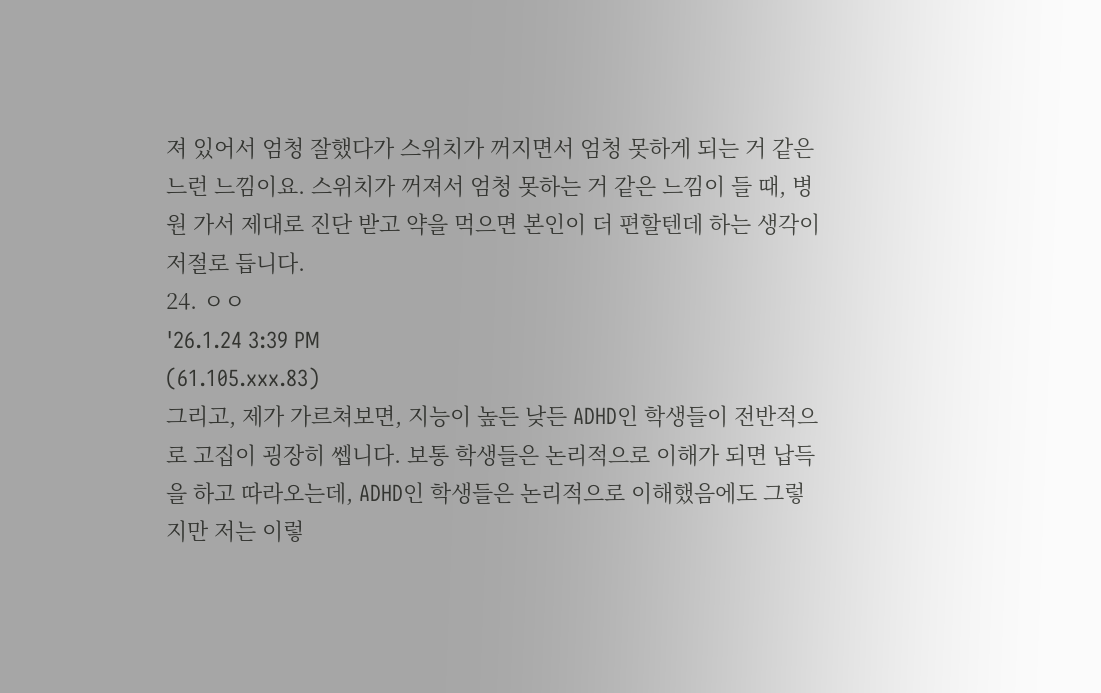져 있어서 엄청 잘했다가 스위치가 꺼지면서 엄청 못하게 되는 거 같은 느런 느낌이요. 스위치가 꺼져서 엄청 못하는 거 같은 느낌이 들 때, 병원 가서 제대로 진단 받고 약을 먹으면 본인이 더 편할텐데 하는 생각이 저절로 듭니다.
24. ㅇㅇ
'26.1.24 3:39 PM
(61.105.xxx.83)
그리고, 제가 가르쳐보면, 지능이 높든 낮든 ADHD인 학생들이 전반적으로 고집이 굉장히 쎕니다. 보통 학생들은 논리적으로 이해가 되면 납득을 하고 따라오는데, ADHD인 학생들은 논리적으로 이해했음에도 그렇지만 저는 이렇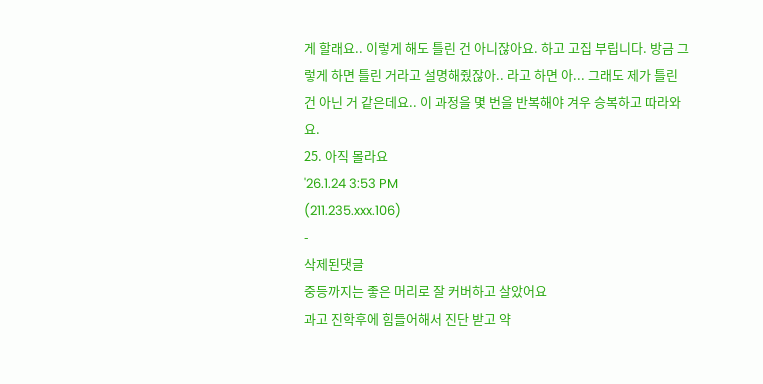게 할래요.. 이렇게 해도 틀린 건 아니잖아요. 하고 고집 부립니다. 방금 그렇게 하면 틀린 거라고 설명해줬잖아.. 라고 하면 아... 그래도 제가 틀린 건 아닌 거 같은데요.. 이 과정을 몇 번을 반복해야 겨우 승복하고 따라와요.
25. 아직 몰라요
'26.1.24 3:53 PM
(211.235.xxx.106)
-
삭제된댓글
중등까지는 좋은 머리로 잘 커버하고 살았어요
과고 진학후에 힘들어해서 진단 받고 약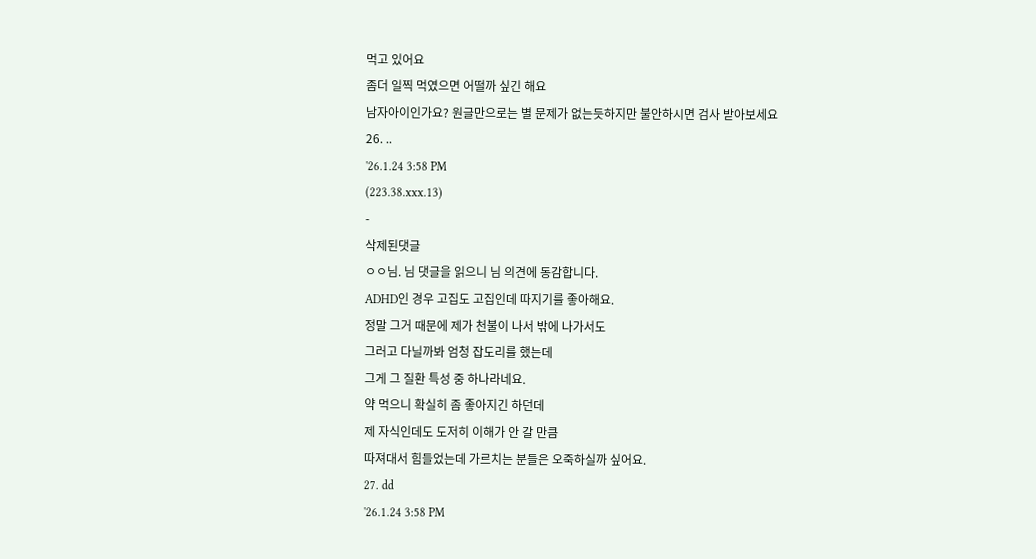먹고 있어요
좀더 일찍 먹였으면 어떨까 싶긴 해요
남자아이인가요? 원글만으로는 별 문제가 없는듯하지만 불안하시면 검사 받아보세요
26. ..
'26.1.24 3:58 PM
(223.38.xxx.13)
-
삭제된댓글
ㅇㅇ님. 님 댓글을 읽으니 님 의견에 동감합니다.
ADHD인 경우 고집도 고집인데 따지기를 좋아해요.
정말 그거 때문에 제가 천불이 나서 밖에 나가서도
그러고 다닐까봐 엄청 잡도리를 했는데
그게 그 질환 특성 중 하나라네요.
약 먹으니 확실히 좀 좋아지긴 하던데
제 자식인데도 도저히 이해가 안 갈 만큼
따져대서 힘들었는데 가르치는 분들은 오죽하실까 싶어요.
27. dd
'26.1.24 3:58 PM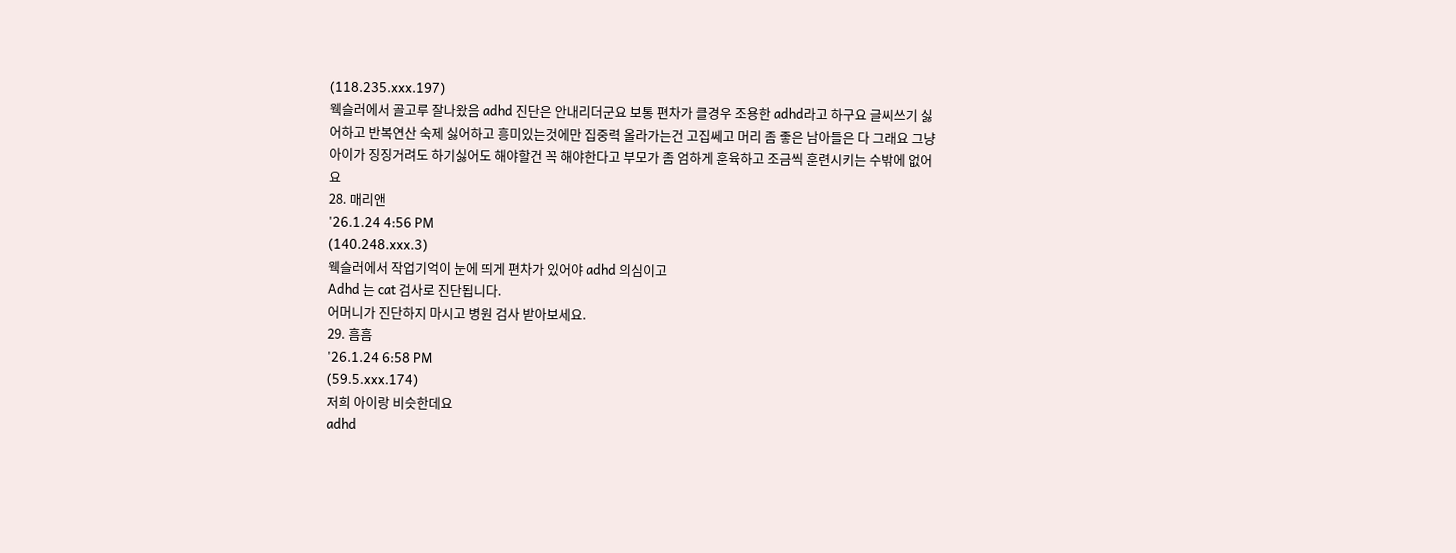(118.235.xxx.197)
웩슬러에서 골고루 잘나왔음 adhd 진단은 안내리더군요 보통 편차가 클경우 조용한 adhd라고 하구요 글씨쓰기 싫어하고 반복연산 숙제 싫어하고 흥미있는것에만 집중력 올라가는건 고집쎄고 머리 좀 좋은 남아들은 다 그래요 그냥 아이가 징징거려도 하기싫어도 해야할건 꼭 해야한다고 부모가 좀 엄하게 훈육하고 조금씩 훈련시키는 수밖에 없어요
28. 매리앤
'26.1.24 4:56 PM
(140.248.xxx.3)
웩슬러에서 작업기억이 눈에 띄게 편차가 있어야 adhd 의심이고
Adhd 는 cat 검사로 진단됩니다.
어머니가 진단하지 마시고 병원 검사 받아보세요.
29. 흠흠
'26.1.24 6:58 PM
(59.5.xxx.174)
저희 아이랑 비슷한데요
adhd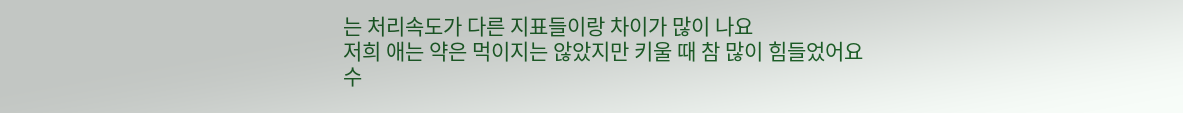는 처리속도가 다른 지표들이랑 차이가 많이 나요
저희 애는 약은 먹이지는 않았지만 키울 때 참 많이 힘들었어요
수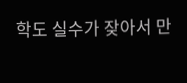학도 실수가 잦아서 만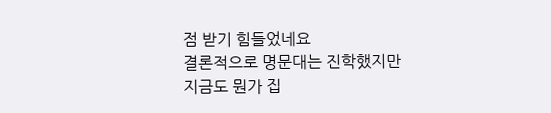점 받기 힘들었네요
결론적으로 명문대는 진학했지만
지금도 뭔가 집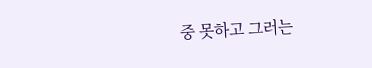중 못하고 그러는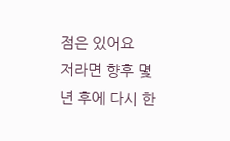점은 있어요
저라면 향후 몇 년 후에 다시 한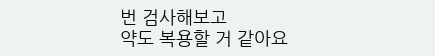번 검사해보고
약도 복용할 거 같아요